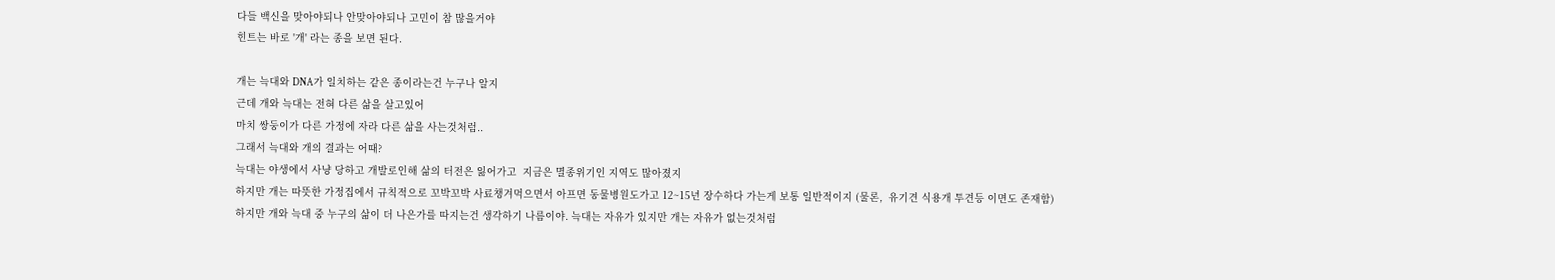다들 백신을 맞아야되나 안맞아야되나 고민이 참 많을거야
힌트는 바로 '개' 라는 종을 보면 된다.

개는 늑대와 DNA가 일치하는 같은 종이라는건 누구나 알지
근데 개와 늑대는 전혀 다른 삶을 살고있어
마치 쌍둥이가 다른 가정에 자라 다른 삶을 사는것처럼..
그래서 늑대와 개의 결과는 어때?
늑대는 야생에서 사냥 당하고 개발로인해 삶의 터전은 잃어가고  지금은 멸종위기인 지역도 많아졌지
하지만 개는 따뜻한 가정집에서 규칙적으로 꼬박꼬박 사료챙겨먹으면서 아프면 동물병원도가고 12~15년 장수하다 가는게 보통 일반적이지 (물론,  유기견 식용개 투견등 이면도 존재함)
하지만 개와 늑대 중 누구의 삶이 더 나은가를 따지는건 생각하기 나름이야. 늑대는 자유가 있지만 개는 자유가 없는것처럼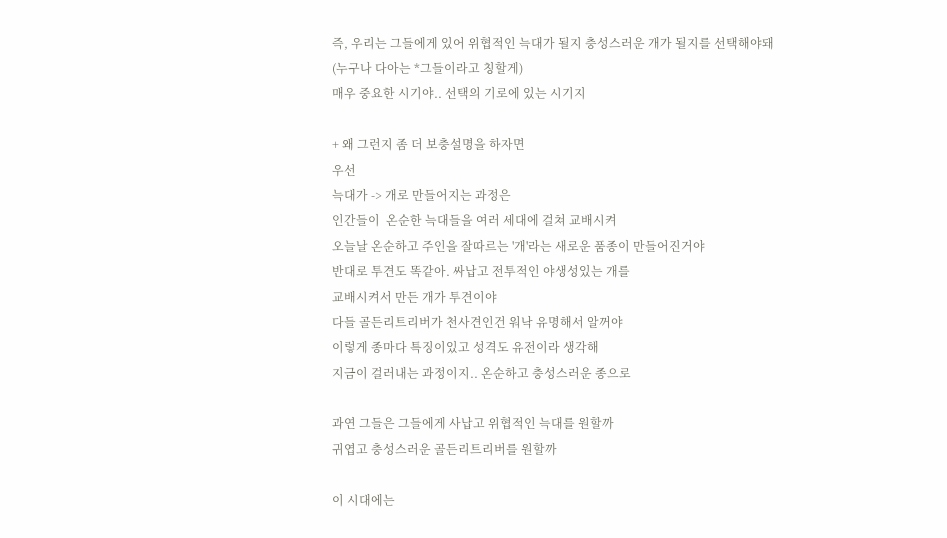즉, 우리는 그들에게 있어 위협적인 늑대가 될지 충성스러운 개가 될지를 선택해야돼
(누구나 다아는 *그들이라고 칭할게)
매우 중요한 시기야.. 선택의 기로에 있는 시기지

+ 왜 그런지 좀 더 보충설명을 하자면
우선
늑대가 -> 개로 만들어지는 과정은
인간들이  온순한 늑대들을 여러 세대에 걸쳐 교배시켜
오늘날 온순하고 주인을 잘따르는 '개'라는 새로운 품종이 만들어진거야
반대로 투견도 똑같아. 싸납고 전투적인 야생성있는 개를
교배시켜서 만든 개가 투견이야
다들 골든리트리버가 천사견인건 워낙 유명해서 알꺼야
이렇게 종마다 특징이있고 성격도 유전이라 생각해
지금이 걸러내는 과정이지.. 온순하고 충성스러운 종으로

과연 그들은 그들에게 사납고 위협적인 늑대를 원할까
귀엽고 충성스러운 골든리트리버를 원할까

이 시대에는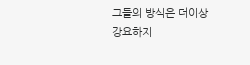그들의 방식은 더이상 강요하지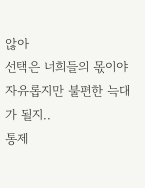않아
선택은 너희들의 몫이야
자유롭지만 불편한 늑대가 될지..
통제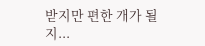받지만 편한 개가 될지...